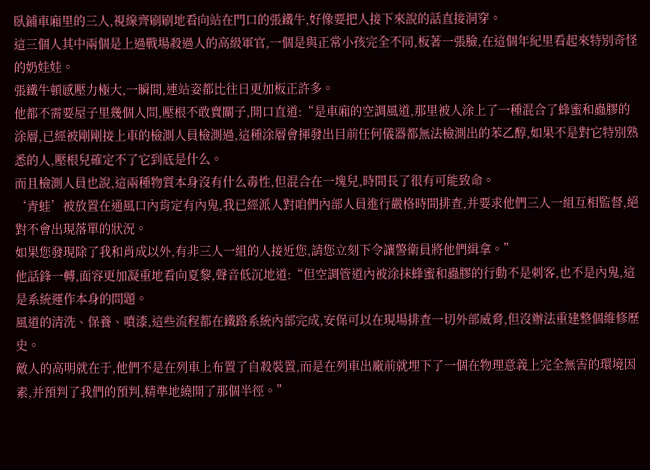臥鋪車廂里的三人,視線齊刷刷地看向站在門口的張鐵牛,好像要把人接下來說的話直接洞穿。
這三個人其中兩個是上過戰場殺過人的高級軍官,一個是與正常小孩完全不同,板著一張臉,在這個年紀里看起來特別奇怪的奶娃娃。
張鐵牛頓感壓力極大,一瞬間,連站姿都比往日更加板正許多。
他都不需要屋子里幾個人問,壓根不敢賣關子,開口直道:“是車廂的空調風道,那里被人涂上了一種混合了蜂蜜和蟲膠的涂層,已經被剛剛接上車的檢測人員檢測過,這種涂層會揮發出目前任何儀器都無法檢測出的苯乙醇,如果不是對它特別熟悉的人,壓根兒確定不了它到底是什么。
而且檢測人員也說,這兩種物質本身沒有什么毒性,但混合在一塊兒,時間長了很有可能致命。
‘青蛙’被放置在通風口內肯定有內鬼,我已經派人對咱們內部人員進行嚴格時間排查,并要求他們三人一組互相監督,絕對不會出現落單的狀況。
如果您發現除了我和肖成以外,有非三人一組的人接近您,請您立刻下令讓警衛員將他們緝拿。”
他話鋒一轉,面容更加凝重地看向夏黎,聲音低沉地道:“但空調管道內被涂抹蜂蜜和蟲膠的行動不是刺客,也不是內鬼,這是系統運作本身的問題。
風道的清洗、保養、噴漆,這些流程都在鐵路系統內部完成,安保可以在現場排查一切外部威脅,但沒辦法重建整個維修歷史。
敵人的高明就在于,他們不是在列車上布置了自殺裝置,而是在列車出廠前就埋下了一個在物理意義上完全無害的環境因素,并預判了我們的預判,精準地繞開了那個半徑。”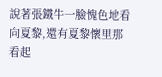說著張鐵牛一臉愧色地看向夏黎,還有夏黎懷里那看起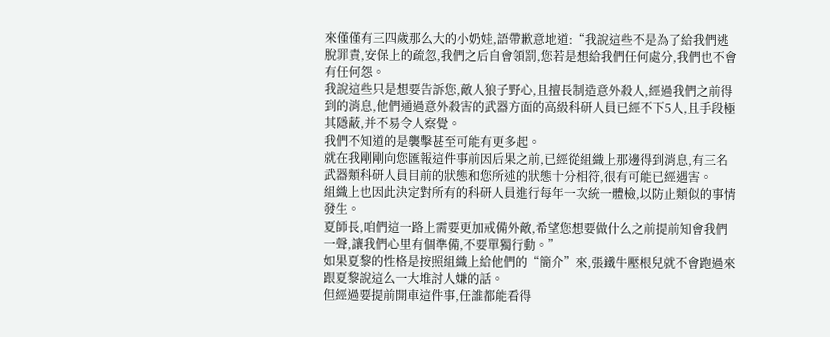來僅僅有三四歲那么大的小奶娃,語帶歉意地道:“我說這些不是為了給我們逃脫罪責,安保上的疏忽,我們之后自會領罰,您若是想給我們任何處分,我們也不會有任何怨。
我說這些只是想要告訴您,敵人狼子野心,且擅長制造意外殺人,經過我們之前得到的消息,他們通過意外殺害的武器方面的高級科研人員已經不下5人,且手段極其隱蔽,并不易令人察覺。
我們不知道的是襲擊甚至可能有更多起。
就在我剛剛向您匯報這件事前因后果之前,已經從組織上那邊得到消息,有三名武器類科研人員目前的狀態和您所述的狀態十分相符,很有可能已經遇害。
組織上也因此決定對所有的科研人員進行每年一次統一體檢,以防止類似的事情發生。
夏師長,咱們這一路上需要更加戒備外敵,希望您想要做什么之前提前知會我們一聲,讓我們心里有個準備,不要單獨行動。”
如果夏黎的性格是按照組織上給他們的“簡介”來,張鐵牛壓根兒就不會跑過來跟夏黎說這么一大堆討人嫌的話。
但經過要提前開車這件事,任誰都能看得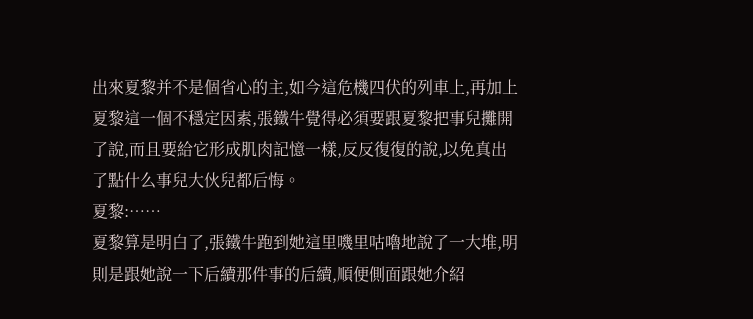出來夏黎并不是個省心的主,如今這危機四伏的列車上,再加上夏黎這一個不穩定因素,張鐵牛覺得必須要跟夏黎把事兒攤開了說,而且要給它形成肌肉記憶一樣,反反復復的說,以免真出了點什么事兒大伙兒都后悔。
夏黎:……
夏黎算是明白了,張鐵牛跑到她這里嘰里咕嚕地說了一大堆,明則是跟她說一下后續那件事的后續,順便側面跟她介紹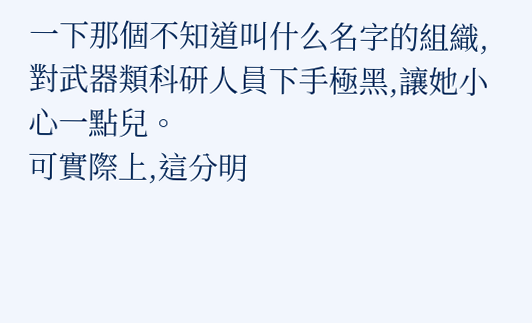一下那個不知道叫什么名字的組織,對武器類科研人員下手極黑,讓她小心一點兒。
可實際上,這分明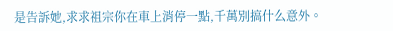是告訴她,求求祖宗你在車上消停一點,千萬別搞什么意外。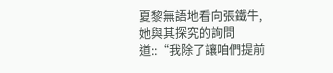夏黎無語地看向張鐵牛,她與其探究的詢問道::“我除了讓咱們提前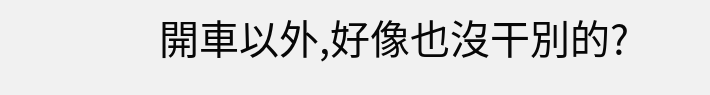開車以外,好像也沒干別的?